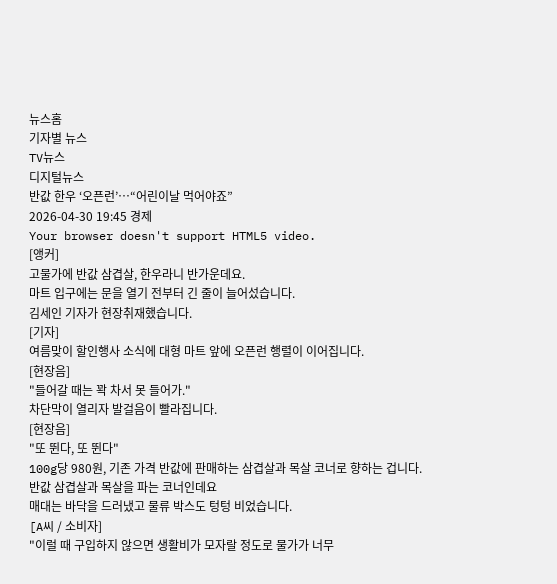뉴스홈
기자별 뉴스
TV뉴스
디지털뉴스
반값 한우 ‘오픈런’…“어린이날 먹어야죠”
2026-04-30 19:45 경제
Your browser doesn't support HTML5 video.
[앵커]
고물가에 반값 삼겹살, 한우라니 반가운데요.
마트 입구에는 문을 열기 전부터 긴 줄이 늘어섰습니다.
김세인 기자가 현장취재했습니다.
[기자]
여름맞이 할인행사 소식에 대형 마트 앞에 오픈런 행렬이 이어집니다.
[현장음]
"들어갈 때는 꽉 차서 못 들어가."
차단막이 열리자 발걸음이 빨라집니다.
[현장음]
"또 뛴다, 또 뛴다"
100g당 980원, 기존 가격 반값에 판매하는 삼겹살과 목살 코너로 향하는 겁니다.
반값 삼겹살과 목살을 파는 코너인데요
매대는 바닥을 드러냈고 물류 박스도 텅텅 비었습니다.
[A씨 / 소비자]
"이럴 때 구입하지 않으면 생활비가 모자랄 정도로 물가가 너무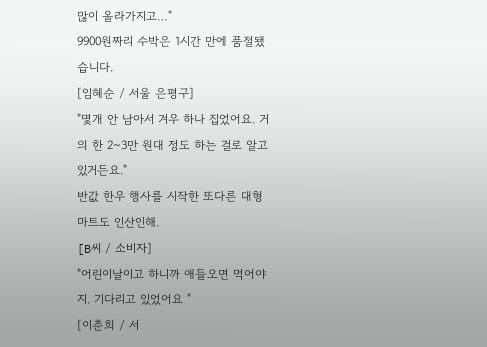많이 올라가지고…"
9900원짜리 수박은 1시간 만에 품절됐습니다.
[임혜순 / 서울 은평구]
"몇개 안 남아서 겨우 하나 집었어요. 거의 한 2~3만 원대 정도 하는 걸로 알고 있거든요."
반값 한우 행사를 시작한 또다른 대형마트도 인산인해.
[B씨 / 소비자]
"어린이날이고 하니까 애들오면 먹어야지. 기다리고 있었어요 "
[이춘희 / 서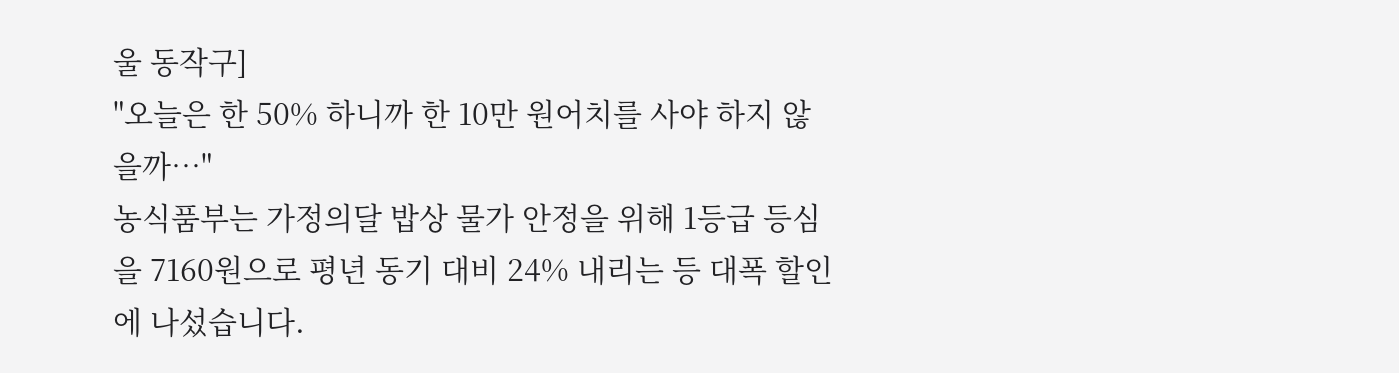울 동작구]
"오늘은 한 50% 하니까 한 10만 원어치를 사야 하지 않을까…"
농식품부는 가정의달 밥상 물가 안정을 위해 1등급 등심을 7160원으로 평년 동기 대비 24% 내리는 등 대폭 할인에 나섰습니다.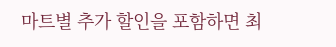마트별 추가 할인을 포함하면 최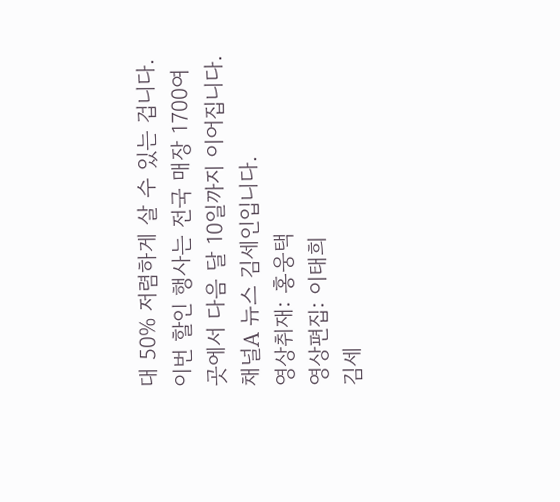대 50% 저렴하게 살 수 있는 겁니다.
이번 할인 행사는 전국 매장 1700여곳에서 다음 달 10일까지 이어집니다.
채널A 뉴스 김세인입니다.
영상취재: 홍웅택
영상편집: 이태희
김세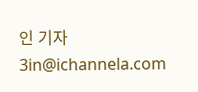인 기자 3in@ichannela.com